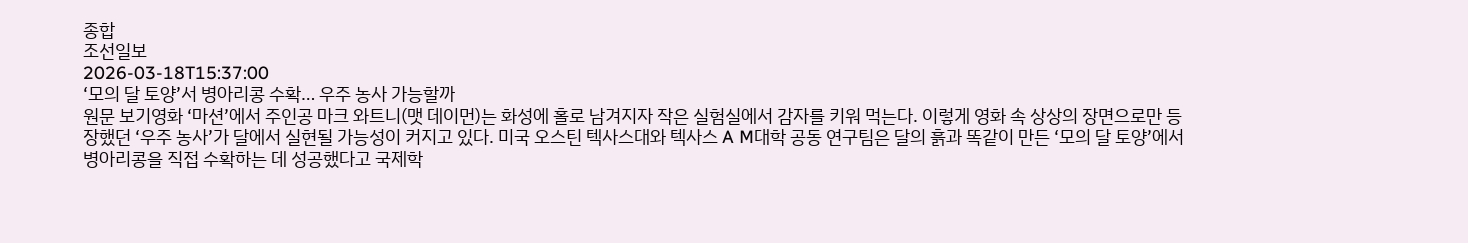종합
조선일보
2026-03-18T15:37:00
‘모의 달 토양’서 병아리콩 수확… 우주 농사 가능할까
원문 보기영화 ‘마션’에서 주인공 마크 와트니(맷 데이먼)는 화성에 홀로 남겨지자 작은 실험실에서 감자를 키워 먹는다. 이렇게 영화 속 상상의 장면으로만 등장했던 ‘우주 농사’가 달에서 실현될 가능성이 커지고 있다. 미국 오스틴 텍사스대와 텍사스 A M대학 공동 연구팀은 달의 흙과 똑같이 만든 ‘모의 달 토양’에서 병아리콩을 직접 수확하는 데 성공했다고 국제학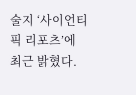술지 ‘사이언티픽 리포츠’에 최근 밝혔다.